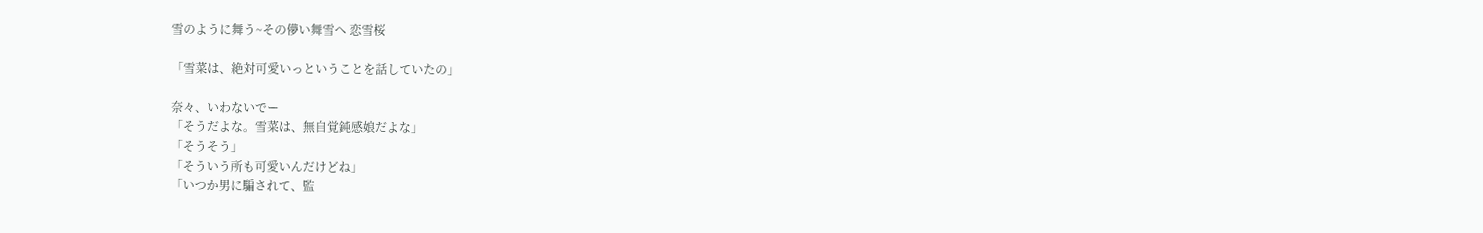雪のように舞う~その儚い舞雪へ 恋雪桜

「雪菜は、絶対可愛いっということを話していたの」

奈々、いわないでー
「そうだよな。雪菜は、無自覚鈍感娘だよな」
「そうそう」
「そういう所も可愛いんだけどね」
「いつか男に騙されて、監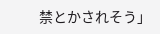禁とかされそう」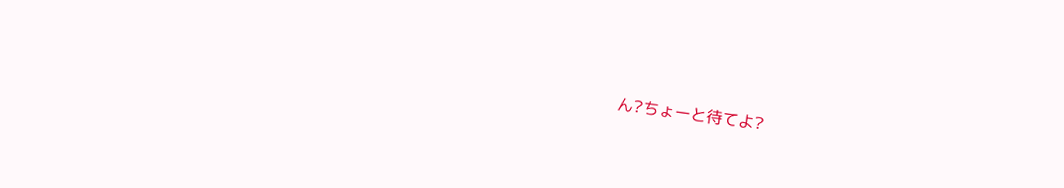ん?ちょーと待てよ?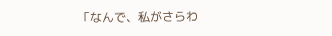「なんで、私がさらわ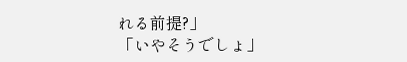れる前提?」
「いやそうでしょ」